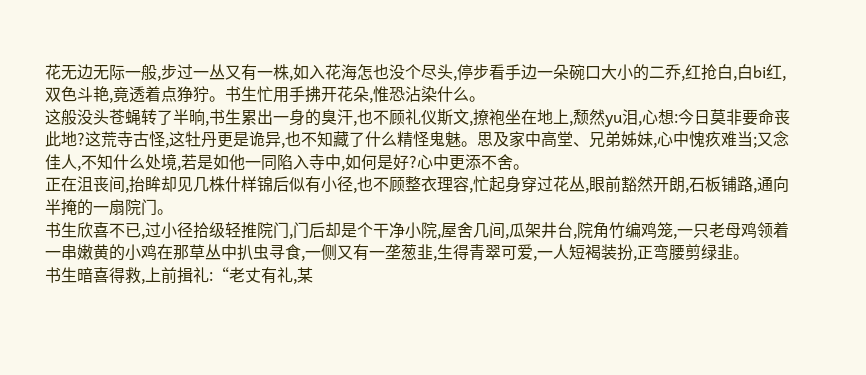花无边无际一般,步过一丛又有一株,如入花海怎也没个尽头,停步看手边一朵碗口大小的二乔,红抢白,白bi红,双色斗艳,竟透着点狰狞。书生忙用手拂开花朵,惟恐沾染什么。
这般没头苍蝇转了半晌,书生累出一身的臭汗,也不顾礼仪斯文,撩袍坐在地上,颓然yu泪,心想:今日莫非要命丧此地?这荒寺古怪,这牡丹更是诡异,也不知藏了什么精怪鬼魅。思及家中高堂、兄弟姊妹,心中愧疚难当;又念佳人,不知什么处境,若是如他一同陷入寺中,如何是好?心中更添不舍。
正在沮丧间,抬眸却见几株什样锦后似有小径,也不顾整衣理容,忙起身穿过花丛,眼前豁然开朗,石板铺路,通向半掩的一扇院门。
书生欣喜不已,过小径拾级轻推院门,门后却是个干净小院,屋舍几间,瓜架井台,院角竹编鸡笼,一只老母鸡领着一串嫩黄的小鸡在那草丛中扒虫寻食,一侧又有一垄葱韭,生得青翠可爱,一人短褐装扮,正弯腰剪绿韭。
书生暗喜得救,上前揖礼:“老丈有礼,某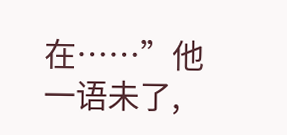在……”他一语未了,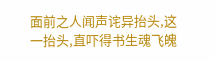面前之人闻声诧异抬头,这一抬头,直吓得书生魂飞魄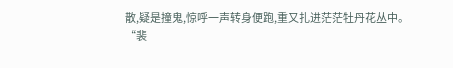散,疑是撞鬼,惊呼一声转身便跑,重又扎进茫茫牡丹花丛中。
“裴